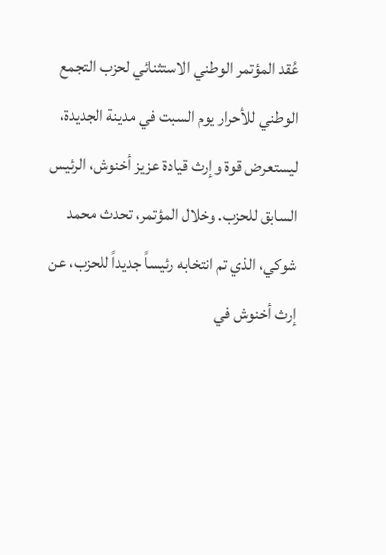عُقد المؤتمر الوطني الاستثنائي لحزب التجمع الوطني للأحرار يوم السبت في مدينة الجديدة، ليستعرض قوة وإرث قيادة عزيز أخنوش، الرئيس السابق للحزب. وخلال المؤتمر، تحدث محمد شوكي، الذي تم انتخابه رئيساً جديداً للحزب، عن إرث أخنوش في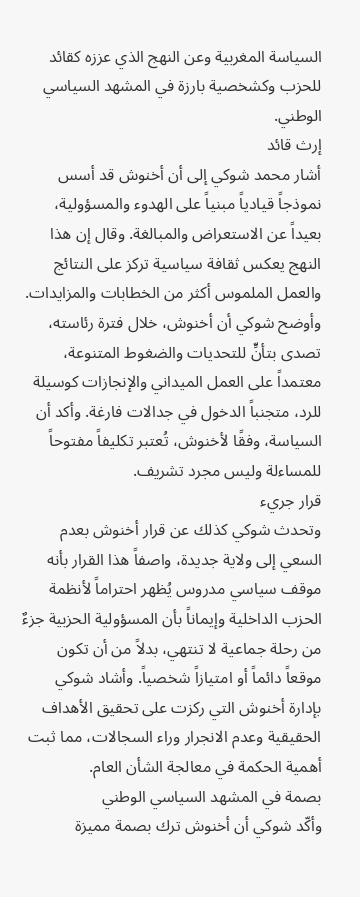السياسة المغربية وعن النهج الذي عززه كقائد للحزب وكشخصية بارزة في المشهد السياسي الوطني.
إرث قائد
أشار محمد شوكي إلى أن أخنوش قد أسس نموذجاً قيادياً مبنياً على الهدوء والمسؤولية، بعيداً عن الاستعراض والمبالغة. وقال إن هذا النهج يعكس ثقافة سياسية تركز على النتائج والعمل الملموس أكثر من الخطابات والمزايدات. وأوضح شوكي أن أخنوش، خلال فترة رئاسته، تصدى بتأنٍّ للتحديات والضغوط المتنوعة، معتمداً على العمل الميداني والإنجازات كوسيلة للرد، متجنباً الدخول في جدالات فارغة. وأكد أن السياسة، وفقًا لأخنوش، تُعتبر تكليفاً مفتوحاً للمساءلة وليس مجرد تشريف.
قرار جريء
وتحدث شوكي كذلك عن قرار أخنوش بعدم السعي إلى ولاية جديدة، واصفاً هذا القرار بأنه موقف سياسي مدروس يُظهر احتراماً لأنظمة الحزب الداخلية وإيماناً بأن المسؤولية الحزبية جزءٌ من رحلة جماعية لا تنتهي، بدلاً من أن تكون موقعاً دائماً أو امتيازاً شخصياً. وأشاد شوكي بإدارة أخنوش التي ركزت على تحقيق الأهداف الحقيقية وعدم الانجرار وراء السجالات، مما ثبت أهمية الحكمة في معالجة الشأن العام.
بصمة في المشهد السياسي الوطني
وأكّد شوكي أن أخنوش ترك بصمة مميزة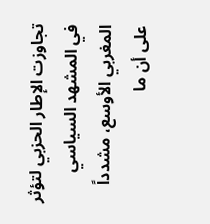تجاوزت الإطار الحزبي لتؤثر في المشهد السياسي المغربي الأوسع، مشدداً على أن ما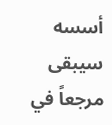أسسه سيبقى مرجعاً في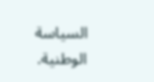السياسة الوطنية.